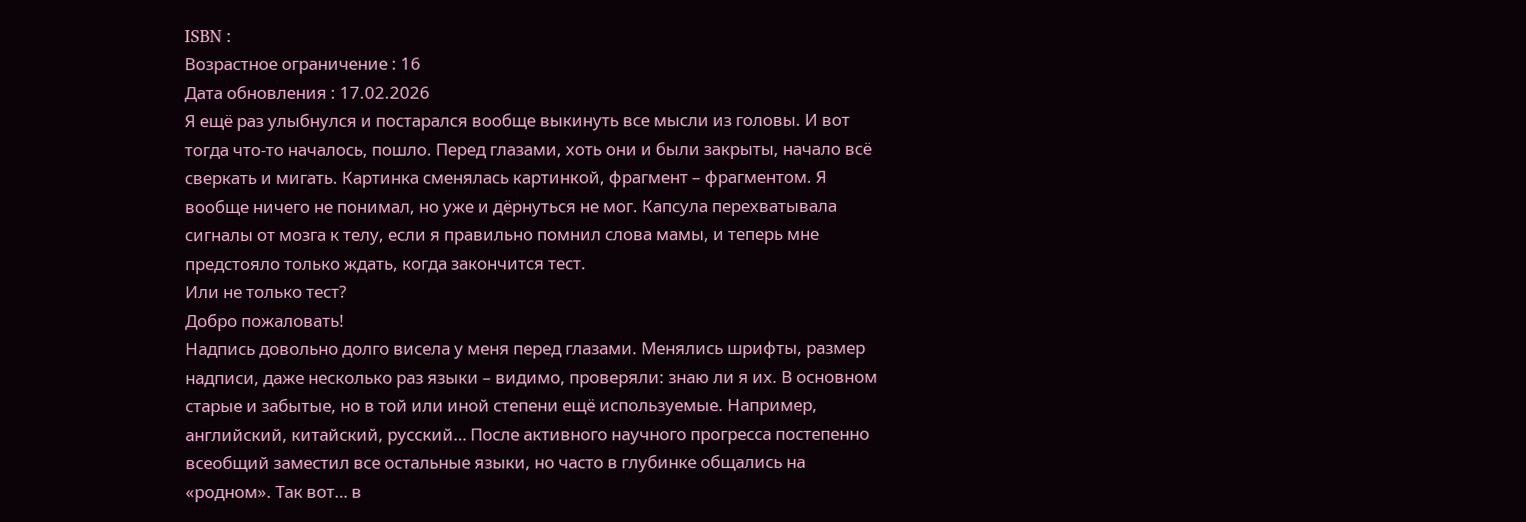ISBN :
Возрастное ограничение : 16
Дата обновления : 17.02.2026
Я ещё раз улыбнулся и постарался вообще выкинуть все мысли из головы. И вот тогда что-то началось, пошло. Перед глазами, хоть они и были закрыты, начало всё сверкать и мигать. Картинка сменялась картинкой, фрагмент – фрагментом. Я вообще ничего не понимал, но уже и дёрнуться не мог. Капсула перехватывала сигналы от мозга к телу, если я правильно помнил слова мамы, и теперь мне предстояло только ждать, когда закончится тест.
Или не только тест?
Добро пожаловать!
Надпись довольно долго висела у меня перед глазами. Менялись шрифты, размер надписи, даже несколько раз языки – видимо, проверяли: знаю ли я их. В основном старые и забытые, но в той или иной степени ещё используемые. Например, английский, китайский, русский… После активного научного прогресса постепенно всеобщий заместил все остальные языки, но часто в глубинке общались на «родном». Так вот… в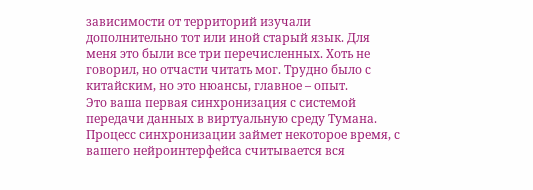зависимости от территорий изучали дополнительно тот или иной старый язык. Для меня это были все три перечисленных. Хоть не говорил, но отчасти читать мог. Трудно было с китайским, но это нюансы, главное – опыт.
Это ваша первая синхронизация с системой передачи данных в виртуальную среду Тумана. Процесс синхронизации займет некоторое время, с вашего нейроинтерфейса считывается вся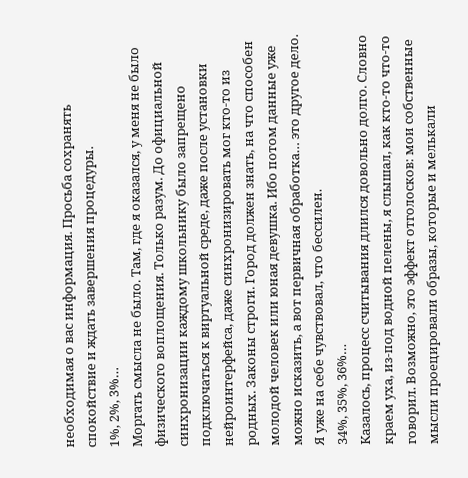необходимая о вас информация. Просьба сохранять спокойствие и ждать завершения процедуры.
1%, 2%, 3%…
Моргать смысла не было. Там, где я оказался, у меня не было физического воплощения. Только разум. До официальной синхронизации каждому школьнику было запрещено подключаться к виртуальной среде, даже после установки нейроинтерфейса, даже синхронизировать мог кто-то из родных. Законы строги. Город должен знать, на что способен молодой человек или юная девушка. Ибо потом данные уже можно исказить, а вот первичная обработка… это другое дело. Я уже на себе чувствовал, что бессилен.
34%, 35%, 36%…
Казалось, процесс считывания длился довольно долго. Словно краем уха, из-под водной пелены, я слышал, как кто-то что-то говорил. Возможно, это эффект отголосков: мои собственные мысли проецировали образы, которые и мелькали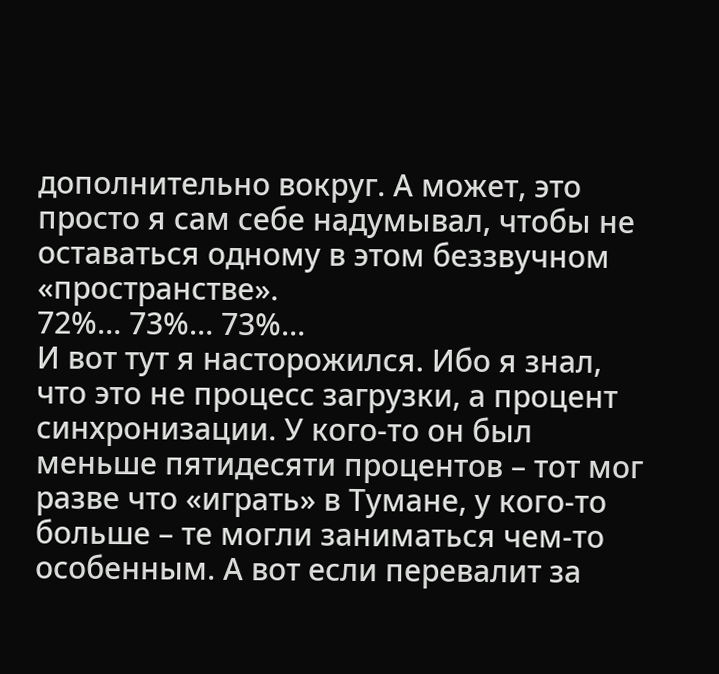дополнительно вокруг. А может, это просто я сам себе надумывал, чтобы не оставаться одному в этом беззвучном «пространстве».
72%… 73%… 73%…
И вот тут я насторожился. Ибо я знал, что это не процесс загрузки, а процент синхронизации. У кого-то он был меньше пятидесяти процентов – тот мог разве что «играть» в Тумане, у кого-то больше – те могли заниматься чем-то особенным. А вот если перевалит за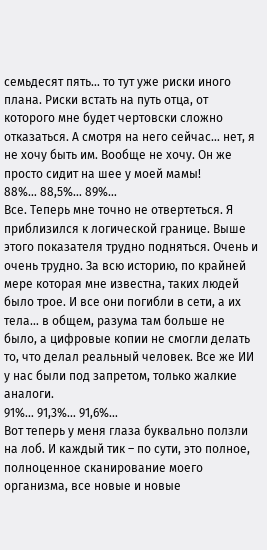семьдесят пять… то тут уже риски иного плана. Риски встать на путь отца, от которого мне будет чертовски сложно отказаться. А смотря на него сейчас… нет, я не хочу быть им. Вообще не хочу. Он же просто сидит на шее у моей мамы!
88%… 88,5%… 89%…
Все. Теперь мне точно не отвертеться. Я приблизился к логической границе. Выше этого показателя трудно подняться. Очень и очень трудно. За всю историю, по крайней мере которая мне известна, таких людей было трое. И все они погибли в сети, а их тела… в общем, разума там больше не было, а цифровые копии не смогли делать то, что делал реальный человек. Все же ИИ у нас были под запретом, только жалкие аналоги.
91%… 91,3%… 91,6%…
Вот теперь у меня глаза буквально ползли на лоб. И каждый тик – по сути, это полное, полноценное сканирование моего организма, все новые и новые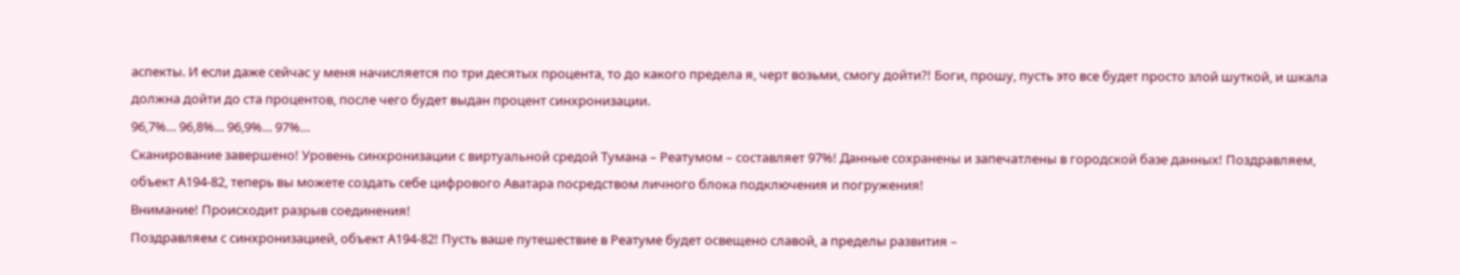аспекты. И если даже сейчас у меня начисляется по три десятых процента, то до какого предела я, черт возьми, смогу дойти?! Боги, прошу, пусть это все будет просто злой шуткой, и шкала должна дойти до ста процентов, после чего будет выдан процент синхронизации.
96,7%… 96,8%… 96,9%… 97%…
Сканирование завершено! Уровень синхронизации с виртуальной средой Тумана – Реатумом – составляет 97%! Данные сохранены и запечатлены в городской базе данных! Поздравляем, объект А194-82, теперь вы можете создать себе цифрового Аватара посредством личного блока подключения и погружения!
Внимание! Происходит разрыв соединения!
Поздравляем с синхронизацией, объект А194-82! Пусть ваше путешествие в Реатуме будет освещено славой, а пределы развития –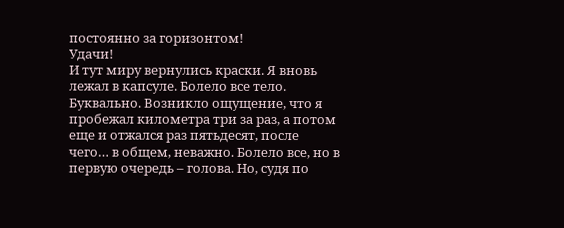постоянно за горизонтом!
Удачи!
И тут миру вернулись краски. Я вновь лежал в капсуле. Болело все тело. Буквально. Возникло ощущение, что я пробежал километра три за раз, а потом еще и отжался раз пятьдесят, после чего… в общем, неважно. Болело все, но в первую очередь – голова. Но, судя по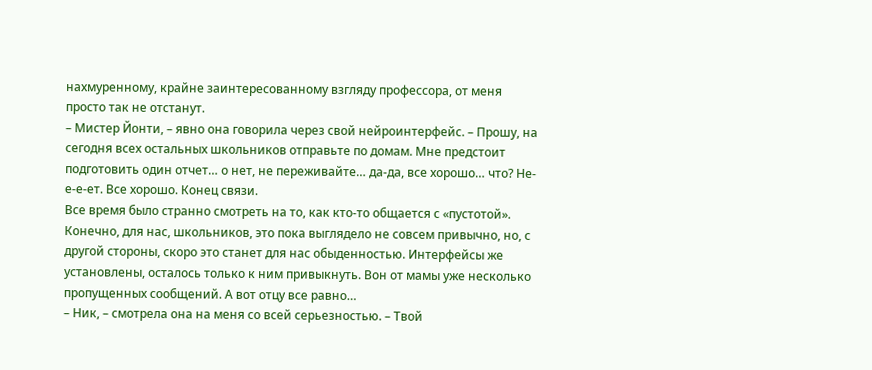нахмуренному, крайне заинтересованному взгляду профессора, от меня просто так не отстанут.
– Мистер Йонти, – явно она говорила через свой нейроинтерфейс. – Прошу, на сегодня всех остальных школьников отправьте по домам. Мне предстоит подготовить один отчет… о нет, не переживайте… да-да, все хорошо… что? Не-е-е-ет. Все хорошо. Конец связи.
Все время было странно смотреть на то, как кто-то общается с «пустотой». Конечно, для нас, школьников, это пока выглядело не совсем привычно, но, с другой стороны, скоро это станет для нас обыденностью. Интерфейсы же установлены, осталось только к ним привыкнуть. Вон от мамы уже несколько пропущенных сообщений. А вот отцу все равно…
– Ник, – смотрела она на меня со всей серьезностью. – Твой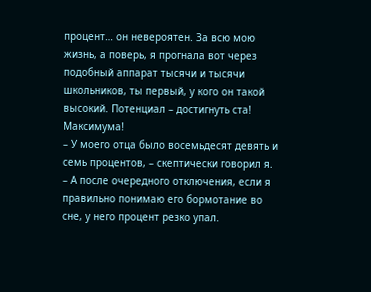процент… он невероятен. За всю мою жизнь, а поверь, я прогнала вот через подобный аппарат тысячи и тысячи школьников, ты первый, у кого он такой высокий. Потенциал – достигнуть ста! Максимума!
– У моего отца было восемьдесят девять и семь процентов, – скептически говорил я. – А после очередного отключения, если я правильно понимаю его бормотание во сне, у него процент резко упал.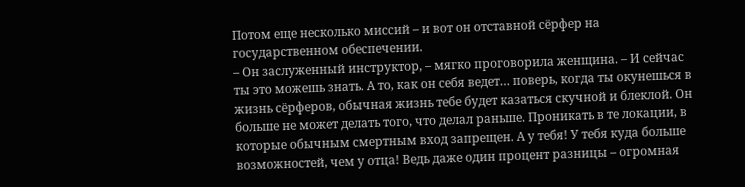Потом еще несколько миссий – и вот он отставной сёрфер на государственном обеспечении.
– Он заслуженный инструктор, – мягко проговорила женщина. – И сейчас ты это можешь знать. А то, как он себя ведет… поверь, когда ты окунешься в жизнь сёрферов, обычная жизнь тебе будет казаться скучной и блеклой. Он больше не может делать того, что делал раньше. Проникать в те локации, в которые обычным смертным вход запрещен. А у тебя! У тебя куда больше возможностей, чем у отца! Ведь даже один процент разницы – огромная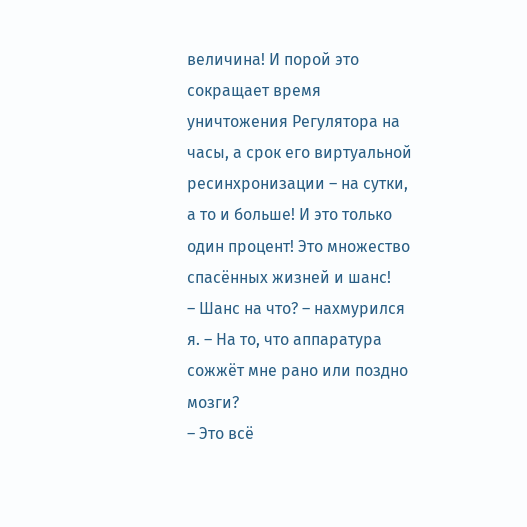величина! И порой это сокращает время уничтожения Регулятора на часы, а срок его виртуальной ресинхронизации – на сутки, а то и больше! И это только один процент! Это множество спасённых жизней и шанс!
– Шанс на что? – нахмурился я. – На то, что аппаратура сожжёт мне рано или поздно мозги?
– Это всё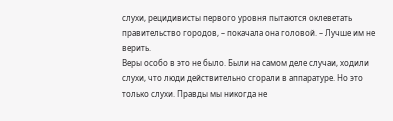слухи, рецидивисты первого уровня пытаются оклеветать правительство городов, – покачала она головой. – Лучше им не верить.
Веры особо в это не было. Были на самом деле случаи, ходили слухи, что люди действительно сгорали в аппаратуре. Но это только слухи. Правды мы никогда не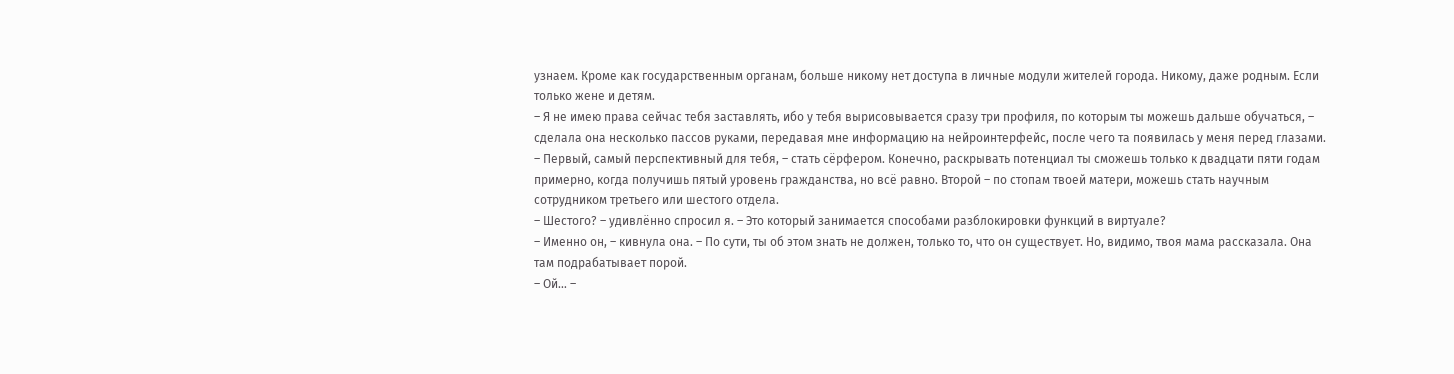узнаем. Кроме как государственным органам, больше никому нет доступа в личные модули жителей города. Никому, даже родным. Если только жене и детям.
– Я не имею права сейчас тебя заставлять, ибо у тебя вырисовывается сразу три профиля, по которым ты можешь дальше обучаться, – сделала она несколько пассов руками, передавая мне информацию на нейроинтерфейс, после чего та появилась у меня перед глазами. – Первый, самый перспективный для тебя, – стать сёрфером. Конечно, раскрывать потенциал ты сможешь только к двадцати пяти годам примерно, когда получишь пятый уровень гражданства, но всё равно. Второй – по стопам твоей матери, можешь стать научным сотрудником третьего или шестого отдела.
– Шестого? – удивлённо спросил я. – Это который занимается способами разблокировки функций в виртуале?
– Именно он, – кивнула она. – По сути, ты об этом знать не должен, только то, что он существует. Но, видимо, твоя мама рассказала. Она там подрабатывает порой.
– Ой… –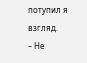потупил я взгляд.
– Не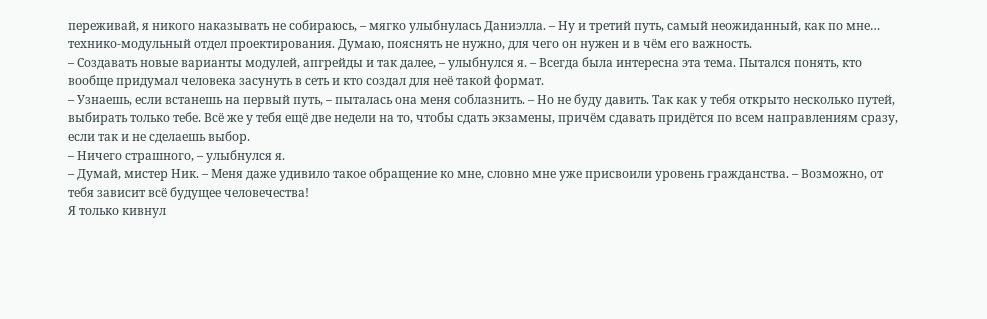переживай, я никого наказывать не собираюсь, – мягко улыбнулась Даниэлла. – Ну и третий путь, самый неожиданный, как по мне… технико-модульный отдел проектирования. Думаю, пояснять не нужно, для чего он нужен и в чём его важность.
– Создавать новые варианты модулей, апгрейды и так далее, – улыбнулся я. – Всегда была интересна эта тема. Пытался понять, кто вообще придумал человека засунуть в сеть и кто создал для неё такой формат.
– Узнаешь, если встанешь на первый путь, – пыталась она меня соблазнить. – Но не буду давить. Так как у тебя открыто несколько путей, выбирать только тебе. Всё же у тебя ещё две недели на то, чтобы сдать экзамены, причём сдавать придётся по всем направлениям сразу, если так и не сделаешь выбор.
– Ничего страшного, – улыбнулся я.
– Думай, мистер Ник. – Меня даже удивило такое обращение ко мне, словно мне уже присвоили уровень гражданства. – Возможно, от тебя зависит всё будущее человечества!
Я только кивнул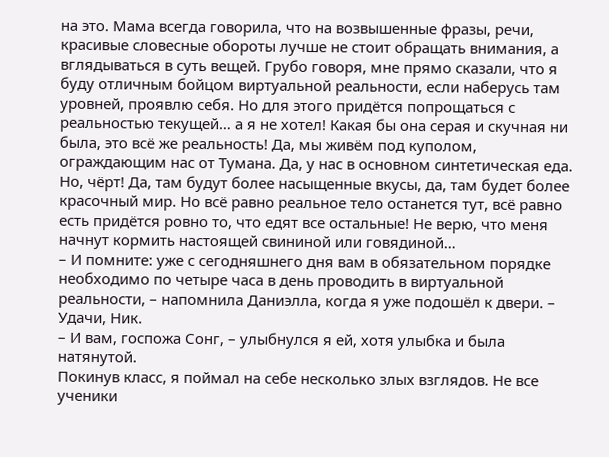на это. Мама всегда говорила, что на возвышенные фразы, речи, красивые словесные обороты лучше не стоит обращать внимания, а вглядываться в суть вещей. Грубо говоря, мне прямо сказали, что я буду отличным бойцом виртуальной реальности, если наберусь там уровней, проявлю себя. Но для этого придётся попрощаться с реальностью текущей… а я не хотел! Какая бы она серая и скучная ни была, это всё же реальность! Да, мы живём под куполом, ограждающим нас от Тумана. Да, у нас в основном синтетическая еда. Но, чёрт! Да, там будут более насыщенные вкусы, да, там будет более красочный мир. Но всё равно реальное тело останется тут, всё равно есть придётся ровно то, что едят все остальные! Не верю, что меня начнут кормить настоящей свининой или говядиной…
– И помните: уже с сегодняшнего дня вам в обязательном порядке необходимо по четыре часа в день проводить в виртуальной реальности, – напомнила Даниэлла, когда я уже подошёл к двери. – Удачи, Ник.
– И вам, госпожа Сонг, – улыбнулся я ей, хотя улыбка и была натянутой.
Покинув класс, я поймал на себе несколько злых взглядов. Не все ученики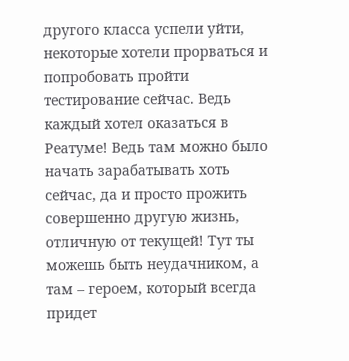другого класса успели уйти, некоторые хотели прорваться и попробовать пройти тестирование сейчас. Ведь каждый хотел оказаться в Реатуме! Ведь там можно было начать зарабатывать хоть сейчас, да и просто прожить совершенно другую жизнь, отличную от текущей! Тут ты можешь быть неудачником, а там – героем, который всегда придет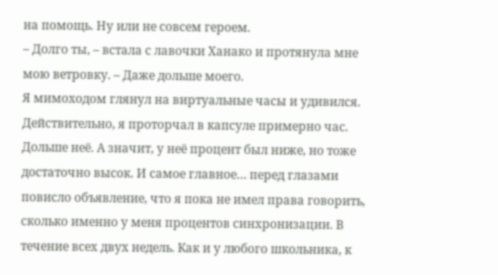на помощь. Ну или не совсем героем.
– Долго ты, – встала с лавочки Ханако и протянула мне мою ветровку. – Даже дольше моего.
Я мимоходом глянул на виртуальные часы и удивился. Действительно, я проторчал в капсуле примерно час. Дольше неё. А значит, у неё процент был ниже, но тоже достаточно высок. И самое главное… перед глазами повисло объявление, что я пока не имел права говорить, сколько именно у меня процентов синхронизации. В течение всех двух недель. Как и у любого школьника, к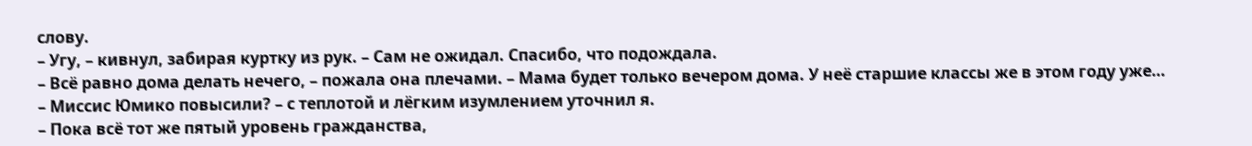слову.
– Угу, – кивнул, забирая куртку из рук. – Сам не ожидал. Спасибо, что подождала.
– Всё равно дома делать нечего, – пожала она плечами. – Мама будет только вечером дома. У неё старшие классы же в этом году уже…
– Миссис Юмико повысили? – с теплотой и лёгким изумлением уточнил я.
– Пока всё тот же пятый уровень гражданства,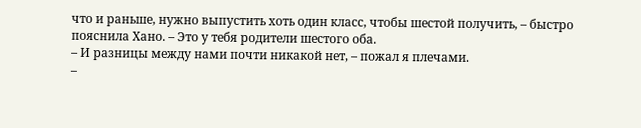что и раньше, нужно выпустить хоть один класс, чтобы шестой получить, – быстро пояснила Хано. – Это у тебя родители шестого оба.
– И разницы между нами почти никакой нет, – пожал я плечами.
–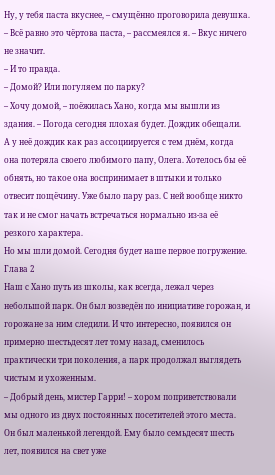Ну, у тебя паста вкуснее, – смущённо проговорила девушка.
– Всё равно это чёртова паста, – рассмеялся я. – Вкус ничего не значит.
– И то правда.
– Домой? Или погуляем по парку?
– Хочу домой, – поёжилась Хано, когда мы вышли из здания. – Погода сегодня плохая будет. Дождик обещали.
А у неё дождик как раз ассоциируется с тем днём, когда она потеряла своего любимого папу, Олега. Хотелось бы её обнять, но такое она воспринимает в штыки и только отвесит пощёчину. Уже было пару раз. С ней вообще никто так и не смог начать встречаться нормально из-за её резкого характера.
Но мы шли домой. Сегодня будет наше первое погружение.
Глава 2
Наш с Хано путь из школы, как всегда, лежал через небольшой парк. Он был возведён по инициативе горожан, и горожане за ним следили. И что интересно, появился он примерно шестьдесят лет тому назад, сменилось практически три поколения, а парк продолжал выглядеть чистым и ухоженным.
– Добрый день, мистер Гарри! – хором поприветствовали мы одного из двух постоянных посетителей этого места.
Он был маленькой легендой. Ему было семьдесят шесть лет, появился на свет уже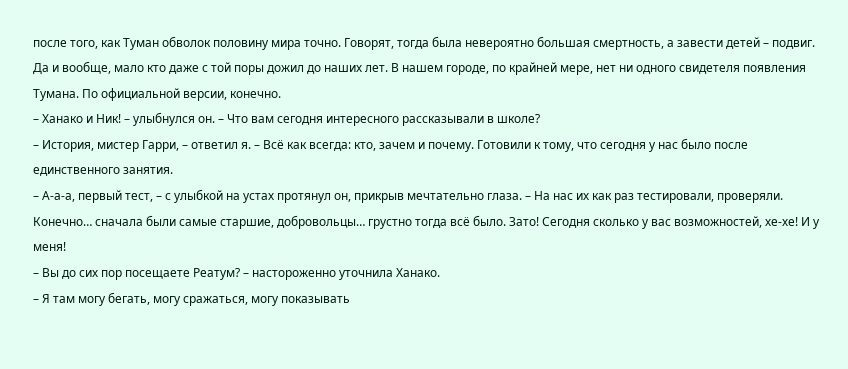после того, как Туман обволок половину мира точно. Говорят, тогда была невероятно большая смертность, а завести детей – подвиг. Да и вообще, мало кто даже с той поры дожил до наших лет. В нашем городе, по крайней мере, нет ни одного свидетеля появления Тумана. По официальной версии, конечно.
– Ханако и Ник! – улыбнулся он. – Что вам сегодня интересного рассказывали в школе?
– История, мистер Гарри, – ответил я. – Всё как всегда: кто, зачем и почему. Готовили к тому, что сегодня у нас было после единственного занятия.
– А-а-а, первый тест, – с улыбкой на устах протянул он, прикрыв мечтательно глаза. – На нас их как раз тестировали, проверяли. Конечно… сначала были самые старшие, добровольцы… грустно тогда всё было. Зато! Сегодня сколько у вас возможностей, хе-хе! И у меня!
– Вы до сих пор посещаете Реатум? – настороженно уточнила Ханако.
– Я там могу бегать, могу сражаться, могу показывать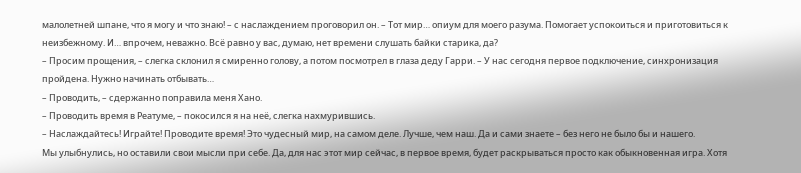малолетней шпане, что я могу и что знаю! – с наслаждением проговорил он. – Тот мир… опиум для моего разума. Помогает успокоиться и приготовиться к неизбежному. И… впрочем, неважно. Всё равно у вас, думаю, нет времени слушать байки старика, да?
– Просим прощения, – слегка склонил я смиренно голову, а потом посмотрел в глаза деду Гарри. – У нас сегодня первое подключение, синхронизация пройдена. Нужно начинать отбывать…
– Проводить, – сдержанно поправила меня Хано.
– Проводить время в Реатуме, – покосился я на неё, слегка нахмурившись.
– Наслаждайтесь! Играйте! Проводите время! Это чудесный мир, на самом деле. Лучше, чем наш. Да и сами знаете – без него не было бы и нашего.
Мы улыбнулись, но оставили свои мысли при себе. Да, для нас этот мир сейчас, в первое время, будет раскрываться просто как обыкновенная игра. Хотя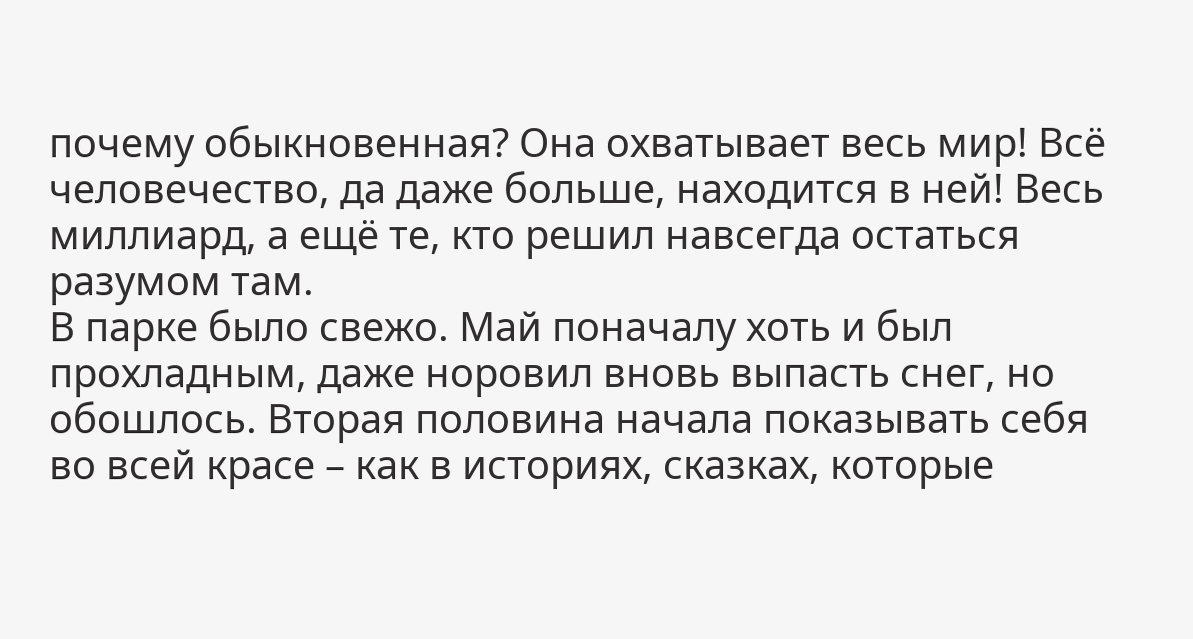почему обыкновенная? Она охватывает весь мир! Всё человечество, да даже больше, находится в ней! Весь миллиард, а ещё те, кто решил навсегда остаться разумом там.
В парке было свежо. Май поначалу хоть и был прохладным, даже норовил вновь выпасть снег, но обошлось. Вторая половина начала показывать себя во всей красе – как в историях, сказках, которые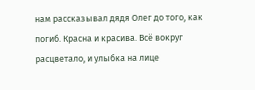нам рассказывал дядя Олег до того, как погиб. Красна и красива. Всё вокруг расцветало, и улыбка на лице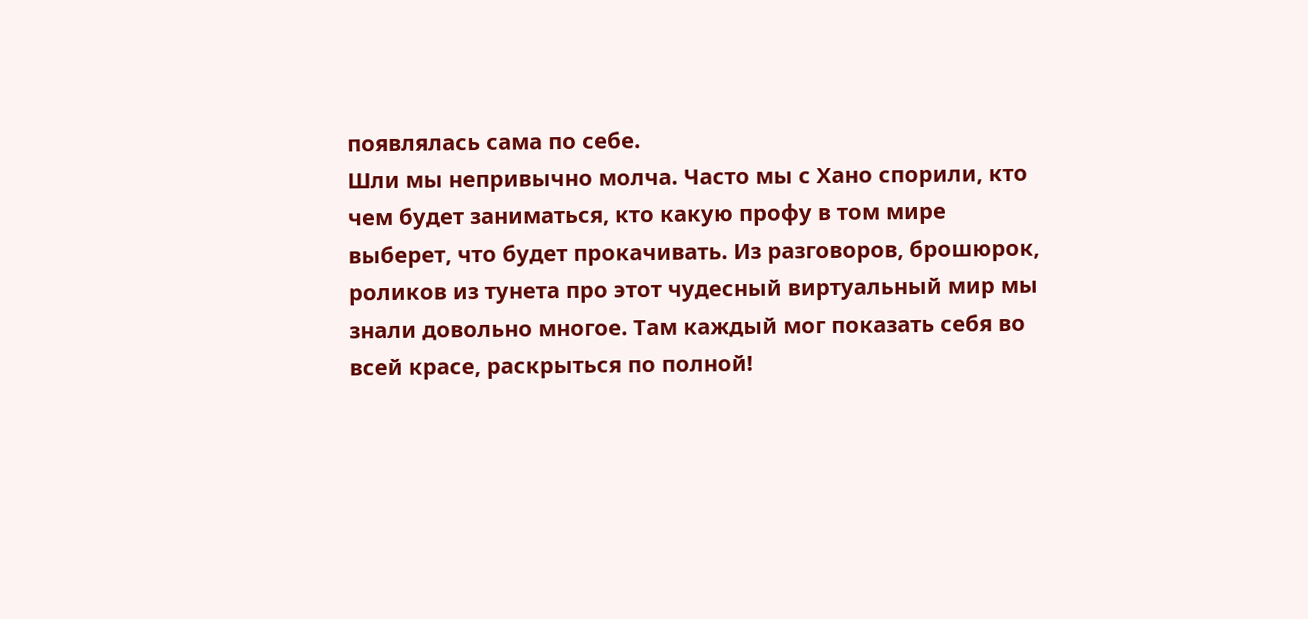появлялась сама по себе.
Шли мы непривычно молча. Часто мы с Хано спорили, кто чем будет заниматься, кто какую профу в том мире выберет, что будет прокачивать. Из разговоров, брошюрок, роликов из тунета про этот чудесный виртуальный мир мы знали довольно многое. Там каждый мог показать себя во всей красе, раскрыться по полной!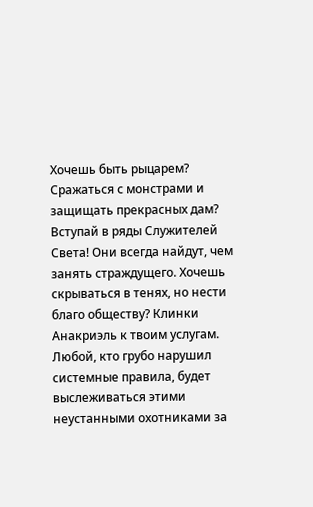Хочешь быть рыцарем? Сражаться с монстрами и защищать прекрасных дам? Вступай в ряды Служителей Света! Они всегда найдут, чем занять страждущего. Хочешь скрываться в тенях, но нести благо обществу? Клинки Анакриэль к твоим услугам. Любой, кто грубо нарушил системные правила, будет выслеживаться этими неустанными охотниками за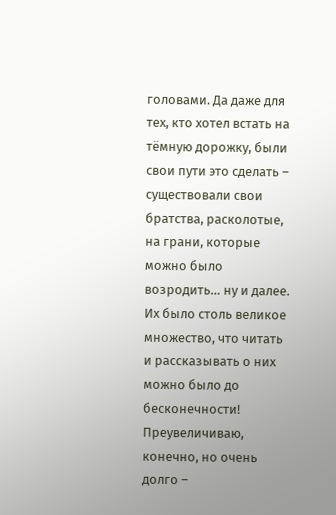головами. Да даже для тех, кто хотел встать на тёмную дорожку, были свои пути это сделать – существовали свои братства, расколотые, на грани, которые можно было возродить… ну и далее. Их было столь великое множество, что читать и рассказывать о них можно было до бесконечности! Преувеличиваю, конечно, но очень долго –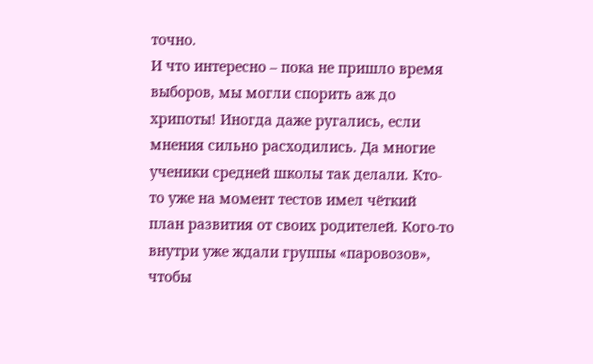точно.
И что интересно – пока не пришло время выборов, мы могли спорить аж до хрипоты! Иногда даже ругались, если мнения сильно расходились. Да многие ученики средней школы так делали. Кто-то уже на момент тестов имел чёткий план развития от своих родителей. Кого-то внутри уже ждали группы «паровозов», чтобы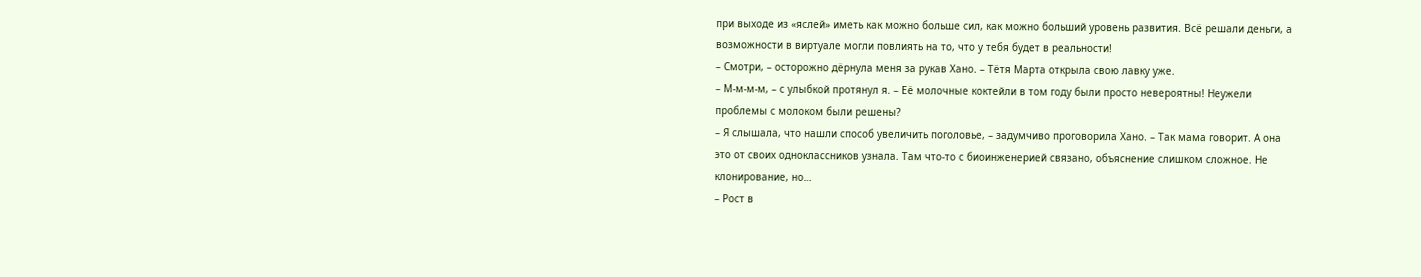при выходе из «яслей» иметь как можно больше сил, как можно больший уровень развития. Всё решали деньги, а возможности в виртуале могли повлиять на то, что у тебя будет в реальности!
– Смотри, – осторожно дёрнула меня за рукав Хано. – Тётя Марта открыла свою лавку уже.
– М-м-м-м, – с улыбкой протянул я. – Её молочные коктейли в том году были просто невероятны! Неужели проблемы с молоком были решены?
– Я слышала, что нашли способ увеличить поголовье, – задумчиво проговорила Хано. – Так мама говорит. А она это от своих одноклассников узнала. Там что-то с биоинженерией связано, объяснение слишком сложное. Не клонирование, но…
– Рост в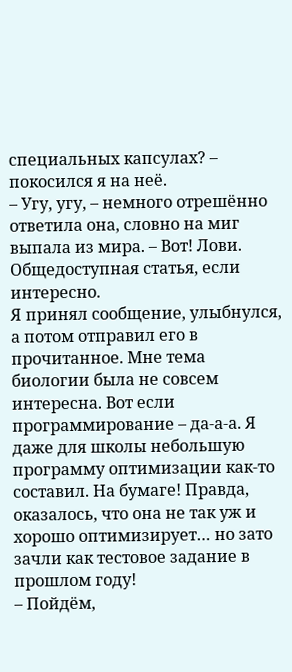специальных капсулах? – покосился я на неё.
– Угу, угу, – немного отрешённо ответила она, словно на миг выпала из мира. – Вот! Лови. Общедоступная статья, если интересно.
Я принял сообщение, улыбнулся, а потом отправил его в прочитанное. Мне тема биологии была не совсем интересна. Вот если программирование – да-а-а. Я даже для школы небольшую программу оптимизации как-то составил. На бумаге! Правда, оказалось, что она не так уж и хорошо оптимизирует… но зато зачли как тестовое задание в прошлом году!
– Пойдём,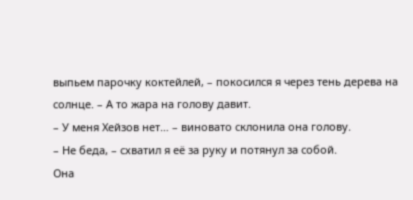выпьем парочку коктейлей, – покосился я через тень дерева на солнце. – А то жара на голову давит.
– У меня Хейзов нет… – виновато склонила она голову.
– Не беда, – схватил я её за руку и потянул за собой.
Она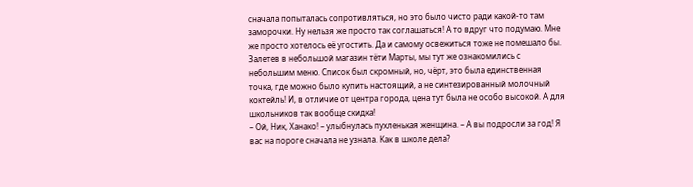сначала попыталась сопротивляться, но это было чисто ради какой-то там заморочки. Ну нельзя же просто так соглашаться! А то вдруг что подумаю. Мне же просто хотелось её угостить. Да и самому освежиться тоже не помешало бы.
Залетев в небольшой магазин тёти Марты, мы тут же ознакомились с небольшим меню. Список был скромный, но, чёрт, это была единственная точка, где можно было купить настоящий, а не синтезированный молочный коктейль! И, в отличие от центра города, цена тут была не особо высокой. А для школьников так вообще скидка!
– Ой, Ник, Ханако! – улыбнулась пухленькая женщина. – А вы подросли за год! Я вас на пороге сначала не узнала. Как в школе дела?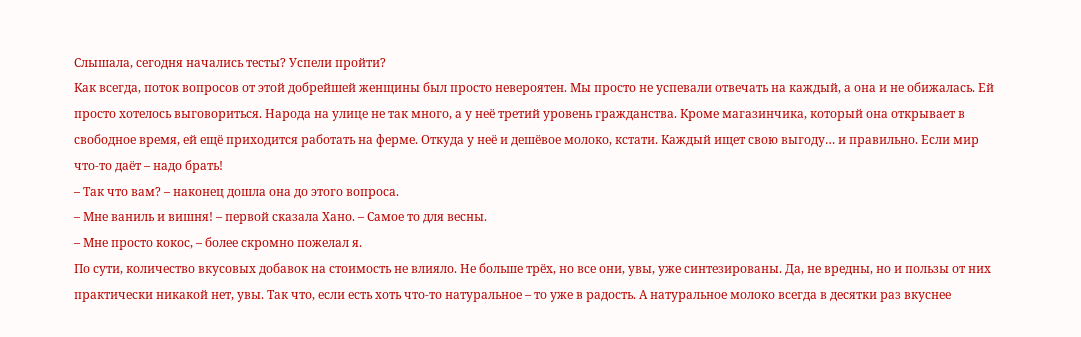Слышала, сегодня начались тесты? Успели пройти?
Как всегда, поток вопросов от этой добрейшей женщины был просто невероятен. Мы просто не успевали отвечать на каждый, а она и не обижалась. Ей просто хотелось выговориться. Народа на улице не так много, а у неё третий уровень гражданства. Кроме магазинчика, который она открывает в свободное время, ей ещё приходится работать на ферме. Откуда у неё и дешёвое молоко, кстати. Каждый ищет свою выгоду… и правильно. Если мир что-то даёт – надо брать!
– Так что вам? – наконец дошла она до этого вопроса.
– Мне ваниль и вишня! – первой сказала Хано. – Самое то для весны.
– Мне просто кокос, – более скромно пожелал я.
По сути, количество вкусовых добавок на стоимость не влияло. Не больше трёх, но все они, увы, уже синтезированы. Да, не вредны, но и пользы от них практически никакой нет, увы. Так что, если есть хоть что-то натуральное – то уже в радость. А натуральное молоко всегда в десятки раз вкуснее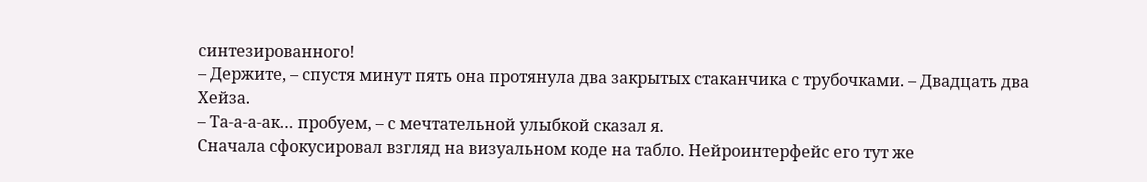синтезированного!
– Держите, – спустя минут пять она протянула два закрытых стаканчика с трубочками. – Двадцать два Хейза.
– Та-а-а-ак… пробуем, – с мечтательной улыбкой сказал я.
Сначала сфокусировал взгляд на визуальном коде на табло. Нейроинтерфейс его тут же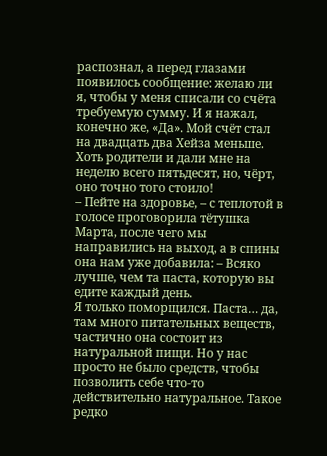распознал, а перед глазами появилось сообщение: желаю ли я, чтобы у меня списали со счёта требуемую сумму. И я нажал, конечно же, «Да». Мой счёт стал на двадцать два Хейза меньше. Хоть родители и дали мне на неделю всего пятьдесят, но, чёрт, оно точно того стоило!
– Пейте на здоровье, – с теплотой в голосе проговорила тётушка Марта, после чего мы направились на выход, а в спины она нам уже добавила: – Всяко лучше, чем та паста, которую вы едите каждый день.
Я только поморщился. Паста… да, там много питательных веществ, частично она состоит из натуральной пищи. Но у нас просто не было средств, чтобы позволить себе что-то действительно натуральное. Такое редко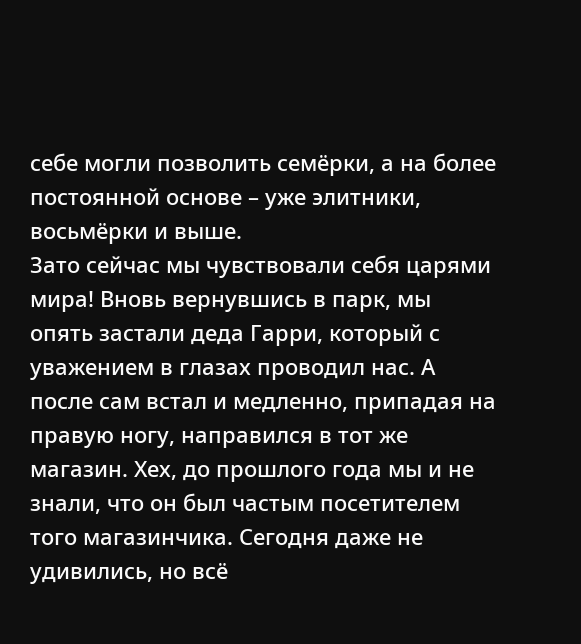себе могли позволить семёрки, а на более постоянной основе – уже элитники, восьмёрки и выше.
Зато сейчас мы чувствовали себя царями мира! Вновь вернувшись в парк, мы опять застали деда Гарри, который с уважением в глазах проводил нас. А после сам встал и медленно, припадая на правую ногу, направился в тот же магазин. Хех, до прошлого года мы и не знали, что он был частым посетителем того магазинчика. Сегодня даже не удивились, но всё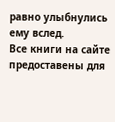равно улыбнулись ему вслед.
Все книги на сайте предоставены для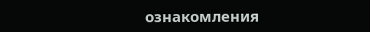ознакомления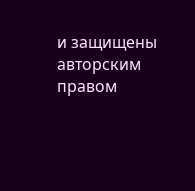и защищены авторским правом